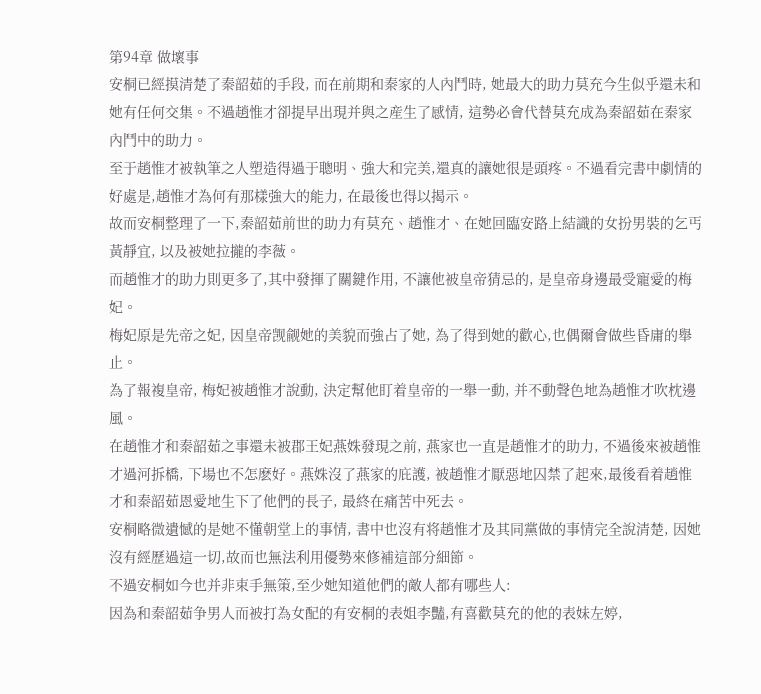第94章 做壞事
安桐已經摸清楚了秦韶茹的手段, 而在前期和秦家的人內鬥時, 她最大的助力莫充今生似乎還未和她有任何交集。不過趙惟才卻提早出現并與之産生了感情, 這勢必會代替莫充成為秦韶茹在秦家內鬥中的助力。
至于趙惟才被執筆之人塑造得過于聰明、強大和完美,還真的讓她很是頭疼。不過看完書中劇情的好處是,趙惟才為何有那樣強大的能力, 在最後也得以揭示。
故而安桐整理了一下,秦韶茹前世的助力有莫充、趙惟才、在她回臨安路上結識的女扮男裝的乞丐黃靜宜, 以及被她拉攏的李薇。
而趙惟才的助力則更多了,其中發揮了關鍵作用, 不讓他被皇帝猜忌的, 是皇帝身邊最受寵愛的梅妃。
梅妃原是先帝之妃, 因皇帝觊觎她的美貌而強占了她, 為了得到她的歡心,也偶爾會做些昏庸的舉止。
為了報複皇帝, 梅妃被趙惟才說動, 決定幫他盯着皇帝的一舉一動, 并不動聲色地為趙惟才吹枕邊風。
在趙惟才和秦韶茹之事還未被郡王妃燕姝發現之前, 燕家也一直是趙惟才的助力, 不過後來被趙惟才過河拆橋, 下場也不怎麽好。燕姝沒了燕家的庇護, 被趙惟才厭惡地囚禁了起來,最後看着趙惟才和秦韶茹恩愛地生下了他們的長子, 最終在痛苦中死去。
安桐略微遺憾的是她不懂朝堂上的事情, 書中也沒有将趙惟才及其同黨做的事情完全說清楚, 因她沒有經歷過這一切,故而也無法利用優勢來修補這部分細節。
不過安桐如今也并非束手無策,至少她知道他們的敵人都有哪些人:
因為和秦韶茹争男人而被打為女配的有安桐的表姐李豔,有喜歡莫充的他的表妹左婷,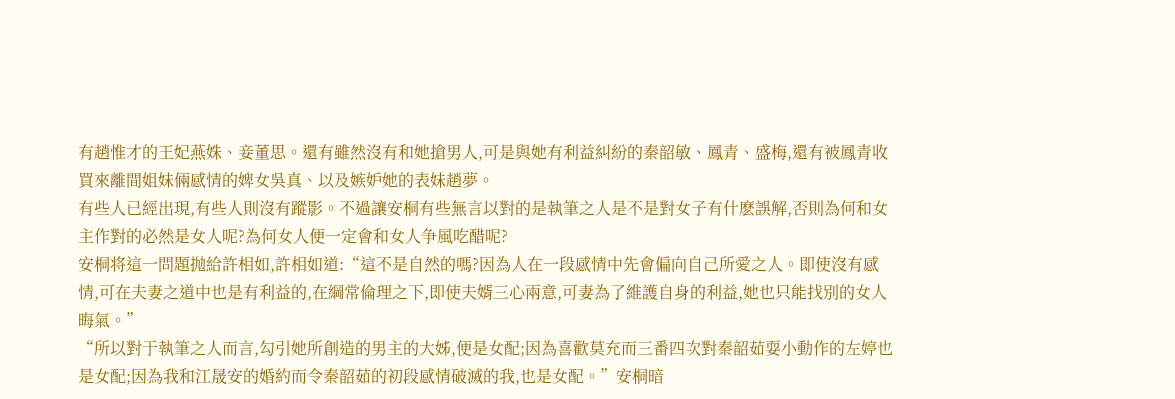有趙惟才的王妃燕姝、妾董思。還有雖然沒有和她搶男人,可是與她有利益糾紛的秦韶敏、鳳青、盛梅,還有被鳳青收買來離間姐妹倆感情的婢女吳真、以及嫉妒她的表妹趙夢。
有些人已經出現,有些人則沒有蹤影。不過讓安桐有些無言以對的是執筆之人是不是對女子有什麽誤解,否則為何和女主作對的必然是女人呢?為何女人便一定會和女人争風吃醋呢?
安桐将這一問題抛給許相如,許相如道:“這不是自然的嗎?因為人在一段感情中先會偏向自己所愛之人。即使沒有感情,可在夫妻之道中也是有利益的,在綱常倫理之下,即使夫婿三心兩意,可妻為了維護自身的利益,她也只能找別的女人晦氣。”
“所以對于執筆之人而言,勾引她所創造的男主的大姊,便是女配;因為喜歡莫充而三番四次對秦韶茹耍小動作的左婷也是女配;因為我和江晟安的婚約而令秦韶茹的初段感情破滅的我,也是女配。”安桐暗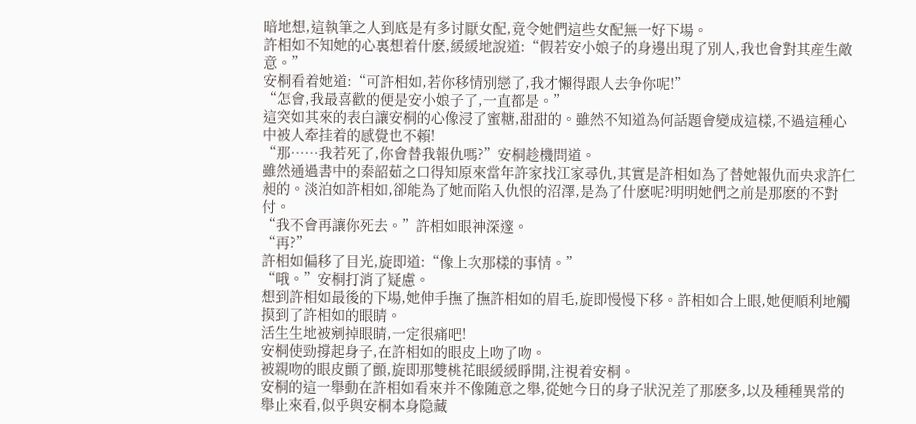暗地想,這執筆之人到底是有多讨厭女配,竟令她們這些女配無一好下場。
許相如不知她的心裏想着什麽,緩緩地說道:“假若安小娘子的身邊出現了別人,我也會對其産生敵意。”
安桐看着她道:“可許相如,若你移情別戀了,我才懶得跟人去争你呢!”
“怎會,我最喜歡的便是安小娘子了,一直都是。”
這突如其來的表白讓安桐的心像浸了蜜糖,甜甜的。雖然不知道為何話題會變成這樣,不過這種心中被人牽挂着的感覺也不賴!
“那……我若死了,你會替我報仇嗎?”安桐趁機問道。
雖然通過書中的秦韶茹之口得知原來當年許家找江家尋仇,其實是許相如為了替她報仇而央求許仁昶的。淡泊如許相如,卻能為了她而陷入仇恨的沼澤,是為了什麽呢?明明她們之前是那麽的不對付。
“我不會再讓你死去。”許相如眼神深邃。
“再?”
許相如偏移了目光,旋即道:“像上次那樣的事情。”
“哦。”安桐打消了疑慮。
想到許相如最後的下場,她伸手撫了撫許相如的眉毛,旋即慢慢下移。許相如合上眼,她便順利地觸摸到了許相如的眼睛。
活生生地被剜掉眼睛,一定很痛吧!
安桐使勁撐起身子,在許相如的眼皮上吻了吻。
被親吻的眼皮顫了顫,旋即那雙桃花眼緩緩睜開,注視着安桐。
安桐的這一舉動在許相如看來并不像随意之舉,從她今日的身子狀況差了那麽多,以及種種異常的舉止來看,似乎與安桐本身隐藏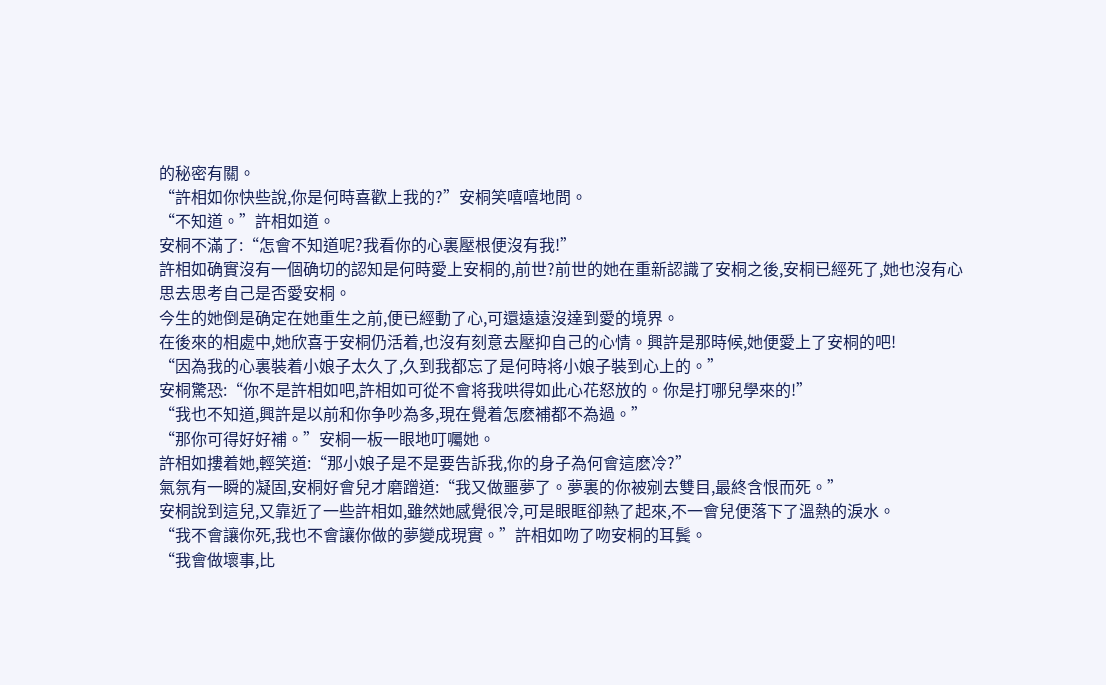的秘密有關。
“許相如你快些說,你是何時喜歡上我的?”安桐笑嘻嘻地問。
“不知道。”許相如道。
安桐不滿了:“怎會不知道呢?我看你的心裏壓根便沒有我!”
許相如确實沒有一個确切的認知是何時愛上安桐的,前世?前世的她在重新認識了安桐之後,安桐已經死了,她也沒有心思去思考自己是否愛安桐。
今生的她倒是确定在她重生之前,便已經動了心,可還遠遠沒達到愛的境界。
在後來的相處中,她欣喜于安桐仍活着,也沒有刻意去壓抑自己的心情。興許是那時候,她便愛上了安桐的吧!
“因為我的心裏裝着小娘子太久了,久到我都忘了是何時将小娘子裝到心上的。”
安桐驚恐:“你不是許相如吧,許相如可從不會将我哄得如此心花怒放的。你是打哪兒學來的!”
“我也不知道,興許是以前和你争吵為多,現在覺着怎麽補都不為過。”
“那你可得好好補。”安桐一板一眼地叮囑她。
許相如摟着她,輕笑道:“那小娘子是不是要告訴我,你的身子為何會這麽冷?”
氣氛有一瞬的凝固,安桐好會兒才磨蹭道:“我又做噩夢了。夢裏的你被剜去雙目,最終含恨而死。”
安桐說到這兒,又靠近了一些許相如,雖然她感覺很冷,可是眼眶卻熱了起來,不一會兒便落下了溫熱的淚水。
“我不會讓你死,我也不會讓你做的夢變成現實。”許相如吻了吻安桐的耳鬓。
“我會做壞事,比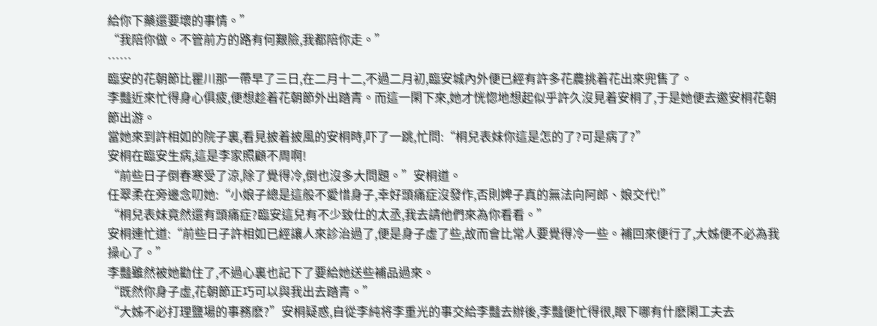給你下藥還要壞的事情。”
“我陪你做。不管前方的路有何艱險,我都陪你走。”
……
臨安的花朝節比瞿川那一帶早了三日,在二月十二,不過二月初,臨安城內外便已經有許多花農挑着花出來兜售了。
李豔近來忙得身心俱疲,便想趁着花朝節外出踏青。而這一閑下來,她才恍惚地想起似乎許久沒見着安桐了,于是她便去邀安桐花朝節出游。
當她來到許相如的院子裏,看見披着披風的安桐時,吓了一跳,忙問:“桐兒表妹你這是怎的了?可是病了?”
安桐在臨安生病,這是李家照顧不周啊!
“前些日子倒春寒受了涼,除了覺得冷,倒也沒多大問題。”安桐道。
任翠柔在旁邊念叨她:“小娘子總是這般不愛惜身子,幸好頭痛症沒發作,否則婢子真的無法向阿郎、娘交代!”
“桐兒表妹竟然還有頭痛症?臨安這兒有不少致仕的太丞,我去請他們來為你看看。”
安桐連忙道:“前些日子許相如已經讓人來診治過了,便是身子虛了些,故而會比常人要覺得冷一些。補回來便行了,大姊便不必為我操心了。”
李豔雖然被她勸住了,不過心裏也記下了要給她送些補品過來。
“既然你身子虛,花朝節正巧可以與我出去踏青。”
“大姊不必打理鹽場的事務麽?”安桐疑惑,自從李純将李重光的事交給李豔去辦後,李豔便忙得很,眼下哪有什麽閑工夫去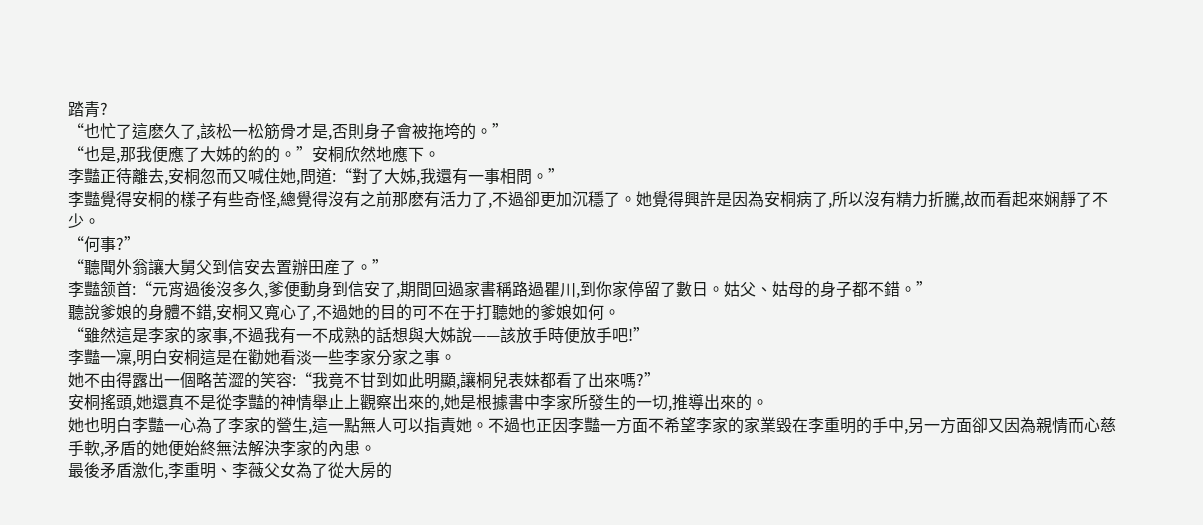踏青?
“也忙了這麽久了,該松一松筋骨才是,否則身子會被拖垮的。”
“也是,那我便應了大姊的約的。”安桐欣然地應下。
李豔正待離去,安桐忽而又喊住她,問道:“對了大姊,我還有一事相問。”
李豔覺得安桐的樣子有些奇怪,總覺得沒有之前那麽有活力了,不過卻更加沉穩了。她覺得興許是因為安桐病了,所以沒有精力折騰,故而看起來娴靜了不少。
“何事?”
“聽聞外翁讓大舅父到信安去置辦田産了。”
李豔颔首:“元宵過後沒多久,爹便動身到信安了,期間回過家書稱路過瞿川,到你家停留了數日。姑父、姑母的身子都不錯。”
聽說爹娘的身體不錯,安桐又寬心了,不過她的目的可不在于打聽她的爹娘如何。
“雖然這是李家的家事,不過我有一不成熟的話想與大姊說——該放手時便放手吧!”
李豔一凜,明白安桐這是在勸她看淡一些李家分家之事。
她不由得露出一個略苦澀的笑容:“我竟不甘到如此明顯,讓桐兒表妹都看了出來嗎?”
安桐搖頭,她還真不是從李豔的神情舉止上觀察出來的,她是根據書中李家所發生的一切,推導出來的。
她也明白李豔一心為了李家的營生,這一點無人可以指責她。不過也正因李豔一方面不希望李家的家業毀在李重明的手中,另一方面卻又因為親情而心慈手軟,矛盾的她便始終無法解決李家的內患。
最後矛盾激化,李重明、李薇父女為了從大房的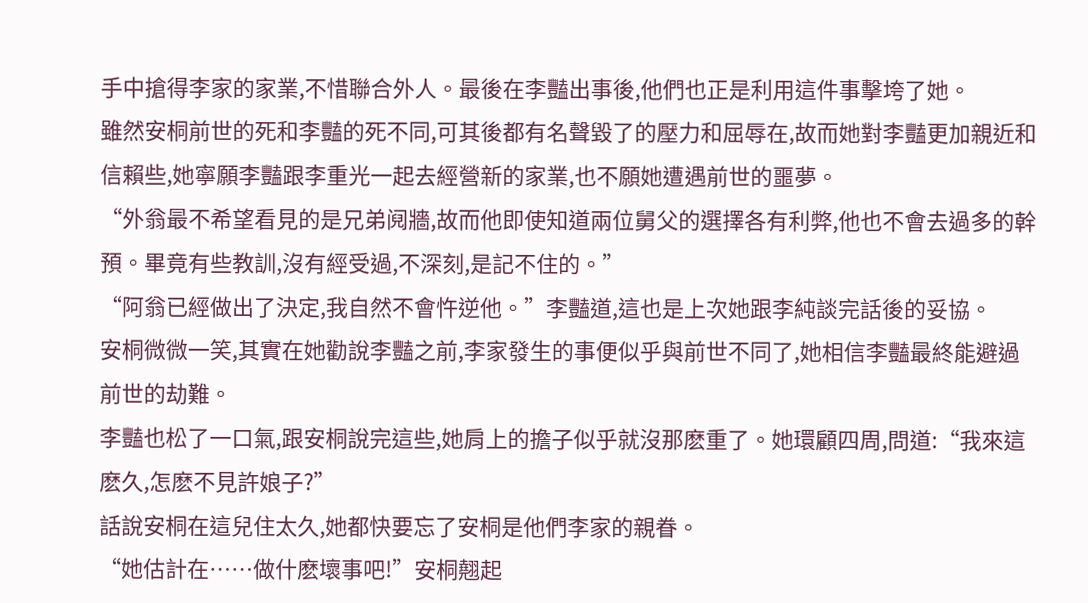手中搶得李家的家業,不惜聯合外人。最後在李豔出事後,他們也正是利用這件事擊垮了她。
雖然安桐前世的死和李豔的死不同,可其後都有名聲毀了的壓力和屈辱在,故而她對李豔更加親近和信賴些,她寧願李豔跟李重光一起去經營新的家業,也不願她遭遇前世的噩夢。
“外翁最不希望看見的是兄弟阋牆,故而他即使知道兩位舅父的選擇各有利弊,他也不會去過多的幹預。畢竟有些教訓,沒有經受過,不深刻,是記不住的。”
“阿翁已經做出了決定,我自然不會忤逆他。”李豔道,這也是上次她跟李純談完話後的妥協。
安桐微微一笑,其實在她勸說李豔之前,李家發生的事便似乎與前世不同了,她相信李豔最終能避過前世的劫難。
李豔也松了一口氣,跟安桐說完這些,她肩上的擔子似乎就沒那麽重了。她環顧四周,問道:“我來這麽久,怎麽不見許娘子?”
話說安桐在這兒住太久,她都快要忘了安桐是他們李家的親眷。
“她估計在……做什麽壞事吧!”安桐翹起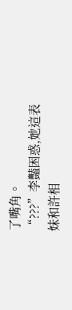了嘴角。
“???”李豔困惑,她這表妹和許相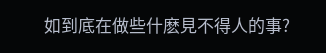如到底在做些什麽見不得人的事?